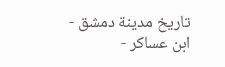تاريخ مدينة دمشق - ابن عساكر -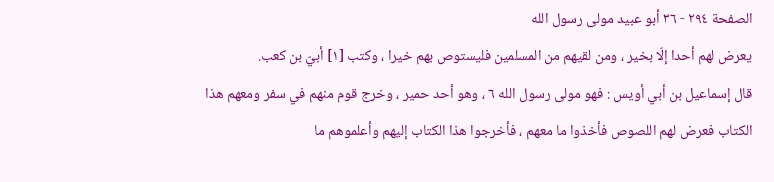الصفحة ٢٩٤ - ٣٦ أبو عبيد مولى رسول الله
يعرض لهم أحدا إلّا بخير ، ومن لقيهم من المسلمين فليستوص بهم خيرا ، وكتب [١] أبيّ بن كعب.
قال إسماعيل بن أبي أويس : فهو مولى رسول الله ٦ ، وهو أحد حمير ، وخرج قوم منهم في سفر ومعهم هذا الكتاب فعرض لهم اللصوص فأخذوا ما معهم ، فأخرجوا هذا الكتاب إليهم وأعلموهم ما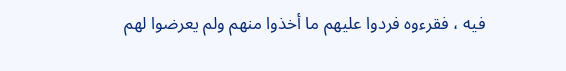فيه ، فقرءوه فردوا عليهم ما أخذوا منهم ولم يعرضوا لهم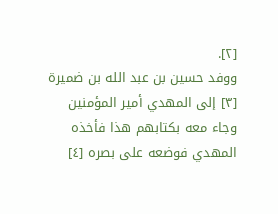[٢].
ووفد حسين بن عبد الله بن ضميرة [٣] إلى المهدي أمير المؤمنين وجاء معه بكتابهم هذا فأخذه المهدي فوضعه على بصره [٤]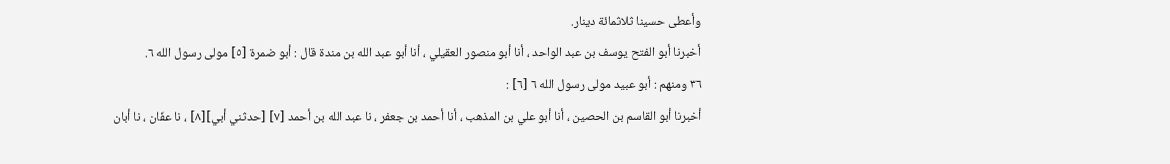وأعطى حسينا ثلاثمائة دينار.
أخبرنا أبو الفتح يوسف بن عبد الواحد ، أنا أبو منصور العقيلي ، أنا أبو عبد الله بن مندة قال : أبو ضمرة [٥] مولى رسول الله ٦.
٣٦ ومنهم : أبو عبيد مولى رسول الله ٦ [٦] :
أخبرنا أبو القاسم بن الحصين ، أنا أبو علي بن المذهب ، أنا أحمد بن جعفر ، نا عبد الله بن أحمد [٧] [حدثني أبي][٨] ، نا عفّان ، نا أبان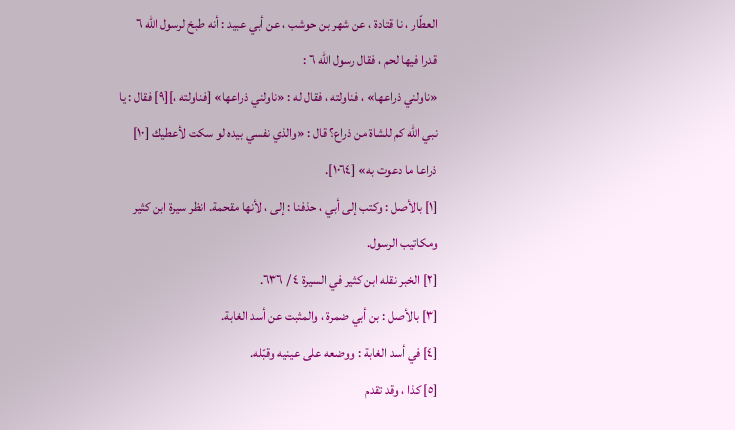العطّار ، نا قتادة ، عن شهر بن حوشب ، عن أبي عبيد : أنه طبخ لرسول الله ٦ قدرا فيها لحم ، فقال رسول الله ٦ :
«ناولني ذراعها» ، فناولته ، فقال له : «ناولني ذراعها» [فناولته ،][٩] فقال : يا نبي الله كم للشاة من ذراع؟ قال : «والذي نفسي بيده لو سكت لأعطيك [١٠] ذراعا ما دعوت به» [١٠٦٤].
[١] بالأصل : وكتب إلى أبي ، حذفنا : إلى ، لأنها مقحمة. انظر سيرة ابن كثير ومكاتيب الرسول.
[٢] الخبر نقله ابن كثير في السيرة ٤ / ٦٣٦.
[٣] بالأصل : بن أبي ضمرة ، والمثبت عن أسد الغابة.
[٤] في أسد الغابة : ووضعه على عينيه وقبّله.
[٥] كذا ، وقد تقدم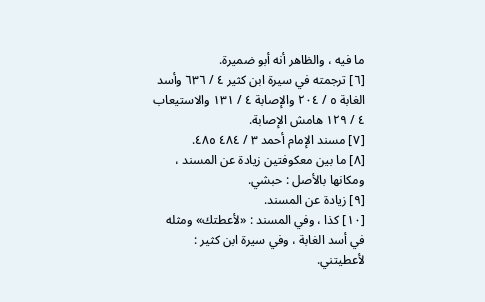ما فيه ، والظاهر أنه أبو ضميرة.
[٦] ترجمته في سيرة ابن كثير ٤ / ٦٣٦ وأسد الغابة ٥ / ٢٠٤ والإصابة ٤ / ١٣١ والاستيعاب ٤ / ١٢٩ هامش الإصابة.
[٧] مسند الإمام أحمد ٣ / ٤٨٤ ٤٨٥.
[٨] ما بين معكوفتين زيادة عن المسند ، ومكانها بالأصل : حبشي.
[٩] زيادة عن المسند.
[١٠] كذا ، وفي المسند : «لأعطتك» ومثله في أسد الغابة ، وفي سيرة ابن كثير : لأعطيتني.